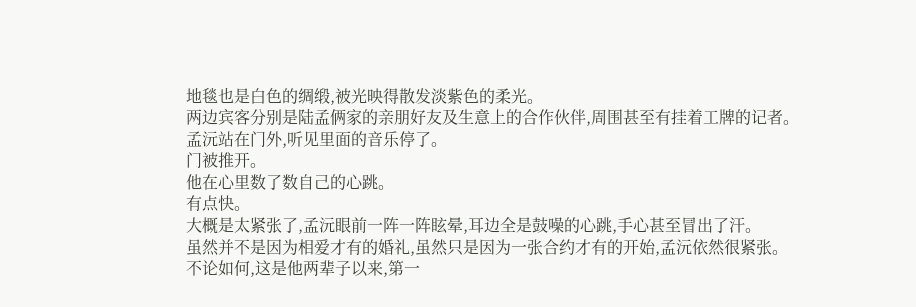地毯也是白色的绸缎,被光映得散发淡紫色的柔光。
两边宾客分别是陆孟俩家的亲朋好友及生意上的合作伙伴,周围甚至有挂着工牌的记者。
孟沅站在门外,听见里面的音乐停了。
门被推开。
他在心里数了数自己的心跳。
有点快。
大概是太紧张了,孟沅眼前一阵一阵眩晕,耳边全是鼓噪的心跳,手心甚至冒出了汗。
虽然并不是因为相爱才有的婚礼,虽然只是因为一张合约才有的开始,孟沅依然很紧张。
不论如何,这是他两辈子以来,第一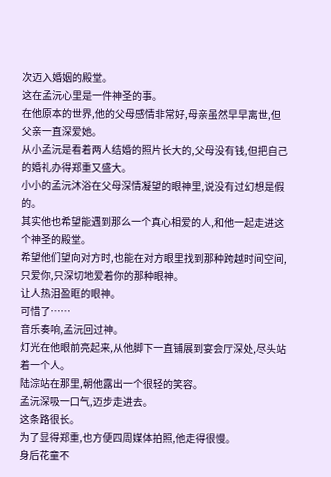次迈入婚姻的殿堂。
这在孟沅心里是一件神圣的事。
在他原本的世界,他的父母感情非常好,母亲虽然早早离世,但父亲一直深爱她。
从小孟沅是看着两人结婚的照片长大的,父母没有钱,但把自己的婚礼办得郑重又盛大。
小小的孟沅沐浴在父母深情凝望的眼神里,说没有过幻想是假的。
其实他也希望能遇到那么一个真心相爱的人,和他一起走进这个神圣的殿堂。
希望他们望向对方时,也能在对方眼里找到那种跨越时间空间,只爱你,只深切地爱着你的那种眼神。
让人热泪盈眶的眼神。
可惜了……
音乐奏响,孟沅回过神。
灯光在他眼前亮起来,从他脚下一直铺展到宴会厅深处,尽头站着一个人。
陆淙站在那里,朝他露出一个很轻的笑容。
孟沅深吸一口气,迈步走进去。
这条路很长。
为了显得郑重,也方便四周媒体拍照,他走得很慢。
身后花童不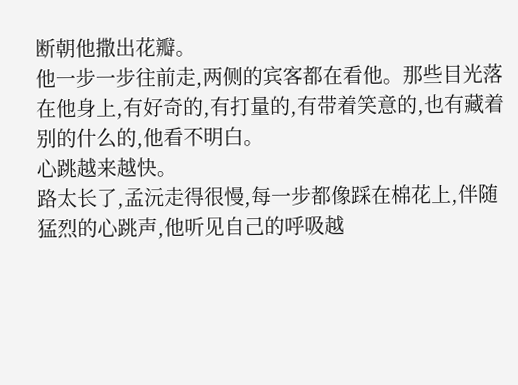断朝他撒出花瓣。
他一步一步往前走,两侧的宾客都在看他。那些目光落在他身上,有好奇的,有打量的,有带着笑意的,也有藏着别的什么的,他看不明白。
心跳越来越快。
路太长了,孟沅走得很慢,每一步都像踩在棉花上,伴随猛烈的心跳声,他听见自己的呼吸越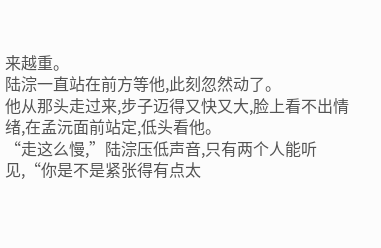来越重。
陆淙一直站在前方等他,此刻忽然动了。
他从那头走过来,步子迈得又快又大,脸上看不出情绪,在孟沅面前站定,低头看他。
“走这么慢,”陆淙压低声音,只有两个人能听见,“你是不是紧张得有点太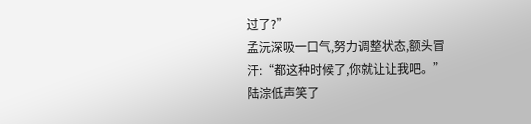过了?”
孟沅深吸一口气,努力调整状态,额头冒汗:“都这种时候了,你就让让我吧。”
陆淙低声笑了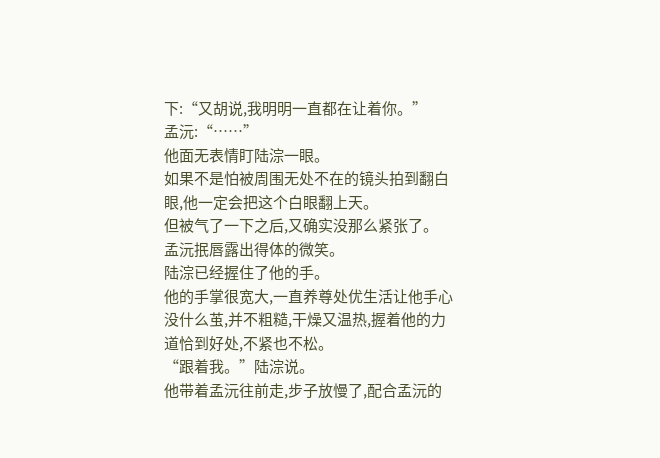下:“又胡说,我明明一直都在让着你。”
孟沅:“……”
他面无表情盯陆淙一眼。
如果不是怕被周围无处不在的镜头拍到翻白眼,他一定会把这个白眼翻上天。
但被气了一下之后,又确实没那么紧张了。
孟沅抿唇露出得体的微笑。
陆淙已经握住了他的手。
他的手掌很宽大,一直养尊处优生活让他手心没什么茧,并不粗糙,干燥又温热,握着他的力道恰到好处,不紧也不松。
“跟着我。”陆淙说。
他带着孟沅往前走,步子放慢了,配合孟沅的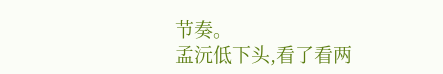节奏。
孟沅低下头,看了看两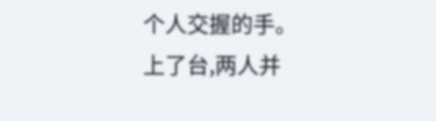个人交握的手。
上了台,两人并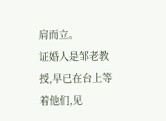肩而立。
证婚人是邹老教授,早已在台上等着他们,见